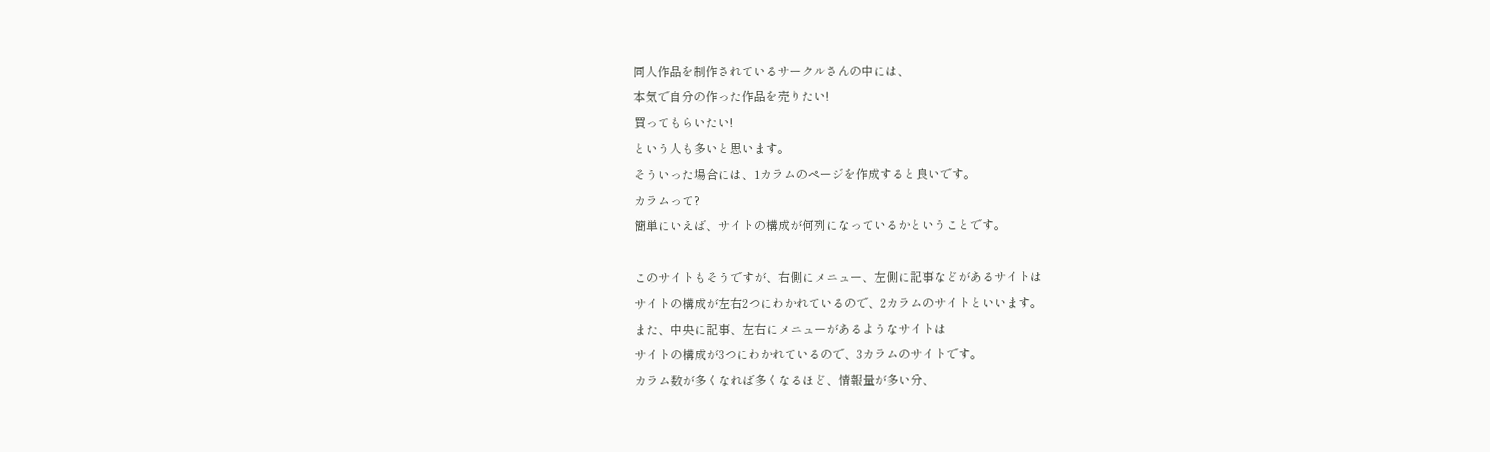同人作品を制作されているサークルさんの中には、
本気で自分の作った作品を売りたい!
買ってもらいたい!
という人も多いと思います。
そういった場合には、1カラムのページを作成すると良いです。
カラムって?
簡単にいえば、サイトの構成が何列になっているかということです。

このサイトもそうですが、右側にメニュー、左側に記事などがあるサイトは
サイトの構成が左右2つにわかれているので、2カラムのサイトといいます。
また、中央に記事、左右にメニューがあるようなサイトは
サイトの構成が3つにわかれているので、3カラムのサイトです。
カラム数が多くなれば多くなるほど、情報量が多い分、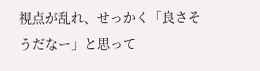視点が乱れ、せっかく「良さそうだなー」と思って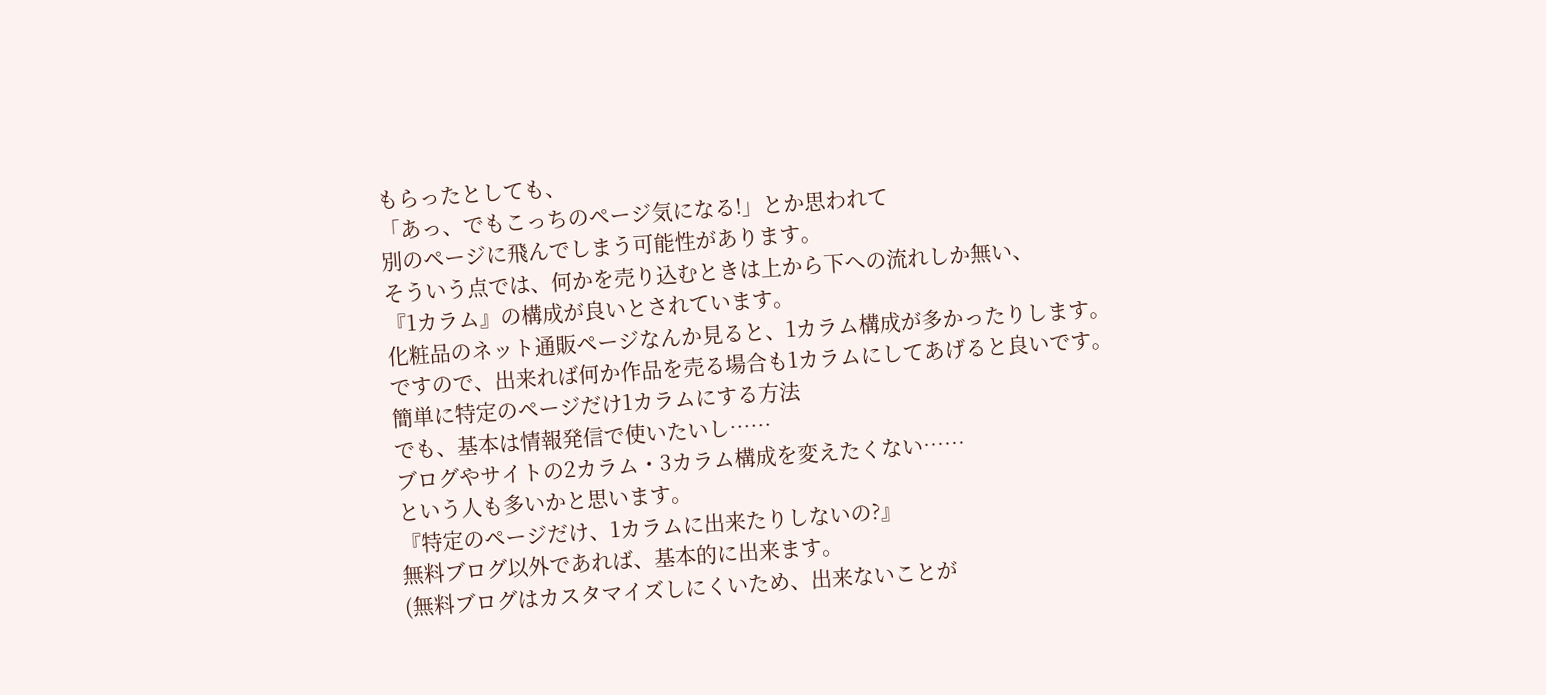もらったとしても、
「あっ、でもこっちのページ気になる!」とか思われて
別のページに飛んでしまう可能性があります。
そういう点では、何かを売り込むときは上から下への流れしか無い、
『1カラム』の構成が良いとされています。
化粧品のネット通販ページなんか見ると、1カラム構成が多かったりします。
ですので、出来れば何か作品を売る場合も1カラムにしてあげると良いです。
簡単に特定のページだけ1カラムにする方法
でも、基本は情報発信で使いたいし……
ブログやサイトの2カラム・3カラム構成を変えたくない……
という人も多いかと思います。
『特定のページだけ、1カラムに出来たりしないの?』
無料ブログ以外であれば、基本的に出来ます。
(無料ブログはカスタマイズしにくいため、出来ないことが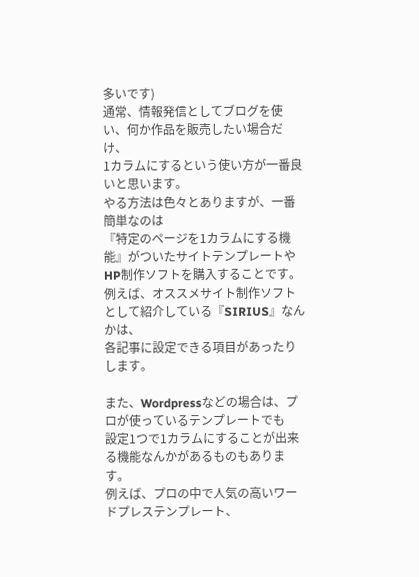多いです)
通常、情報発信としてブログを使い、何か作品を販売したい場合だけ、
1カラムにするという使い方が一番良いと思います。
やる方法は色々とありますが、一番簡単なのは
『特定のページを1カラムにする機能』がついたサイトテンプレートや
HP制作ソフトを購入することです。
例えば、オススメサイト制作ソフトとして紹介している『SIRIUS』なんかは、
各記事に設定できる項目があったりします。

また、Wordpressなどの場合は、プロが使っているテンプレートでも
設定1つで1カラムにすることが出来る機能なんかがあるものもあります。
例えば、プロの中で人気の高いワードプレステンプレート、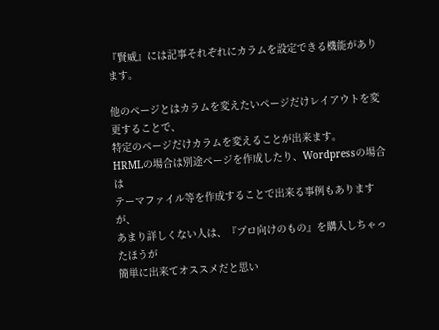『賢威』には記事それぞれにカラムを設定できる機能があります。

他のページとはカラムを変えたいページだけレイアウトを変更することで、
特定のページだけカラムを変えることが出来ます。
HRMLの場合は別途ページを作成したり、Wordpressの場合は
テーマファイル等を作成することで出来る事例もありますが、
あまり詳しくない人は、『プロ向けのもの』を購入しちゃったほうが
簡単に出来てオススメだと思い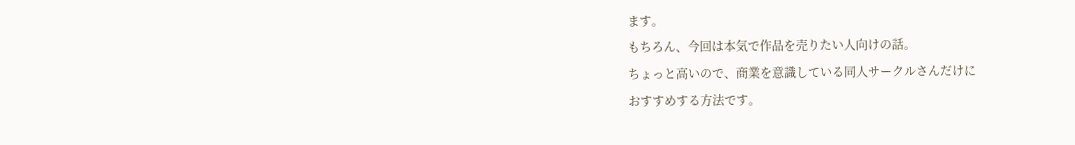ます。
もちろん、今回は本気で作品を売りたい人向けの話。
ちょっと高いので、商業を意識している同人サークルさんだけに
おすすめする方法です。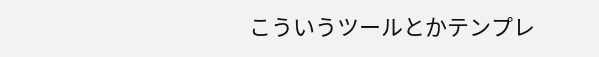こういうツールとかテンプレ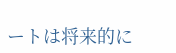ートは将来的に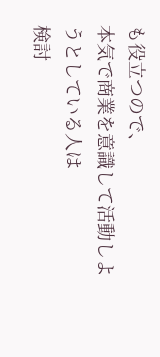も役立つので、
本気で商業を意識して活動しようとしている人は
検討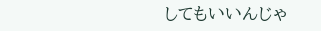してもいいんじゃ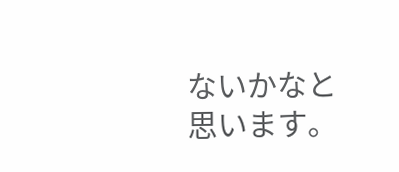ないかなと思います。